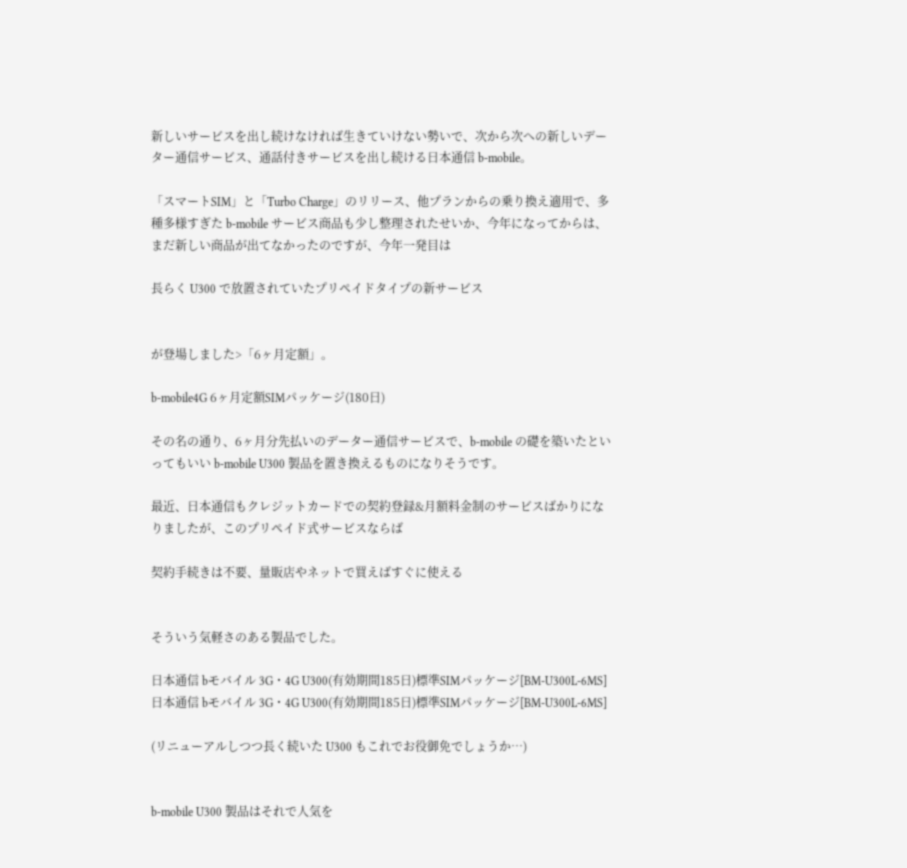新しいサービスを出し続けなければ生きていけない勢いで、次から次への新しいデーター通信サービス、通話付きサービスを出し続ける日本通信 b-mobile。

「スマートSIM」と「Turbo Charge」のリリース、他プランからの乗り換え適用で、多種多様すぎた b-mobile サービス商品も少し整理されたせいか、今年になってからは、まだ新しい商品が出てなかったのですが、今年一発目は

長らく U300 で放置されていたプリペイドタイプの新サービス


が登場しました>「6ヶ月定額」。

b-mobile4G 6ヶ月定額SIMパッケージ(180日)

その名の通り、6ヶ月分先払いのデーター通信サービスで、b-mobile の礎を築いたといってもいい b-mobile U300 製品を置き換えるものになりそうです。

最近、日本通信もクレジットカードでの契約登録&月額料金制のサービスばかりになりましたが、このプリペイド式サービスならば

契約手続きは不要、量販店やネットで買えばすぐに使える


そういう気軽さのある製品でした。

日本通信 bモバイル 3G・4G U300(有効期間185日)標準SIMパッケージ[BM-U300L-6MS]
日本通信 bモバイル 3G・4G U300(有効期間185日)標準SIMパッケージ[BM-U300L-6MS]

(リニューアルしつつ長く続いた U300 もこれでお役御免でしょうか…)


b-mobile U300 製品はそれで人気を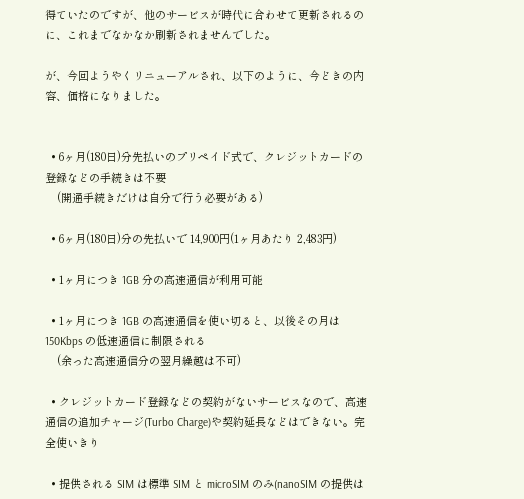得ていたのですが、他のサービスが時代に合わせて更新されるのに、これまでなかなか刷新されませんでした。

が、今回ようやくリニューアルされ、以下のように、今どきの内容、価格になりました。


  • 6ヶ月(180日)分先払いのプリペイド式で、クレジットカードの登録などの手続きは不要
    (開通手続きだけは自分で行う必要がある)

  • 6ヶ月(180日)分の先払いで 14,900円(1ヶ月あたり 2,483円)

  • 1ヶ月につき 1GB 分の高速通信が利用可能

  • 1ヶ月につき 1GB の高速通信を使い切ると、以後その月は 150Kbps の低速通信に制限される
    (余った高速通信分の翌月繰越は不可)

  • クレジットカード登録などの契約がないサービスなので、高速通信の追加チャージ(Turbo Charge)や契約延長などはできない。完全使いきり

  • 提供される SIM は標準 SIM と microSIM のみ(nanoSIM の提供は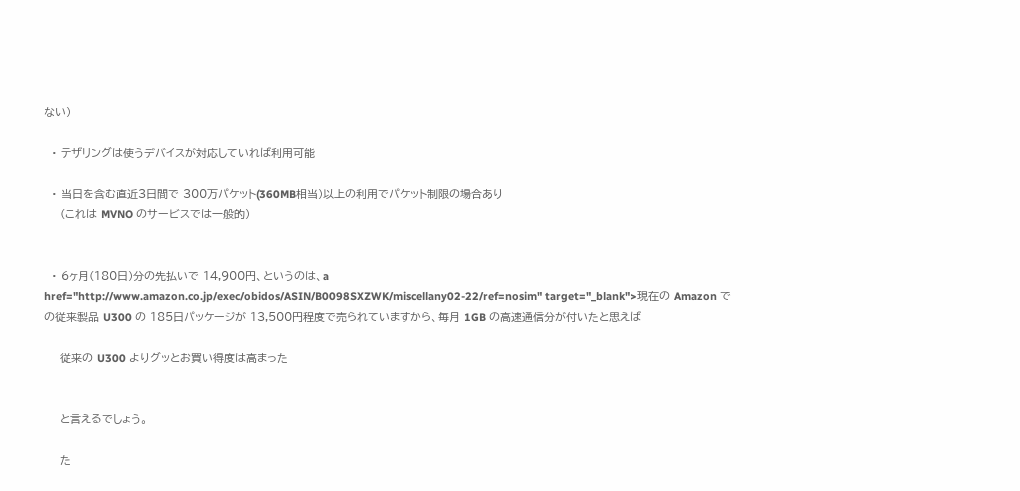ない)

  • テザリングは使うデバイスが対応していれば利用可能

  • 当日を含む直近3日間で 300万パケット(360MB相当)以上の利用でパケット制限の場合あり
    (これは MVNO のサービスでは一般的)


  • 6ヶ月(180日)分の先払いで 14,900円、というのは、a href="http://www.amazon.co.jp/exec/obidos/ASIN/B0098SXZWK/miscellany02-22/ref=nosim" target="_blank">現在の Amazon での従来製品 U300 の 185日パッケージが 13,500円程度で売られていますから、毎月 1GB の高速通信分が付いたと思えば

    従来の U300 よりグッとお買い得度は高まった


    と言えるでしょう。

    た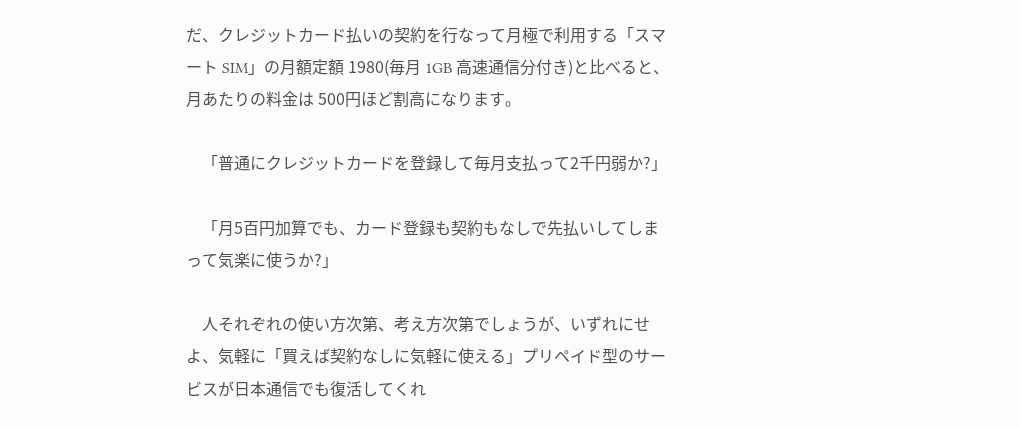だ、クレジットカード払いの契約を行なって月極で利用する「スマート SIM」の月額定額 1980(毎月 1GB 高速通信分付き)と比べると、月あたりの料金は 500円ほど割高になります。

    「普通にクレジットカードを登録して毎月支払って2千円弱か?」

    「月5百円加算でも、カード登録も契約もなしで先払いしてしまって気楽に使うか?」

    人それぞれの使い方次第、考え方次第でしょうが、いずれにせよ、気軽に「買えば契約なしに気軽に使える」プリペイド型のサービスが日本通信でも復活してくれ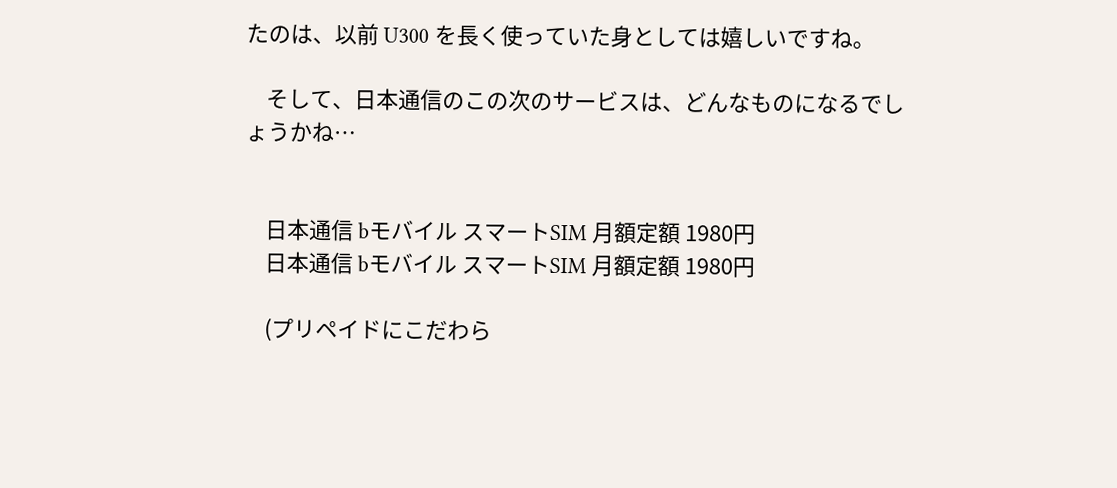たのは、以前 U300 を長く使っていた身としては嬉しいですね。

    そして、日本通信のこの次のサービスは、どんなものになるでしょうかね…


    日本通信 bモバイル スマートSIM 月額定額 1980円
    日本通信 bモバイル スマートSIM 月額定額 1980円

    (プリペイドにこだわら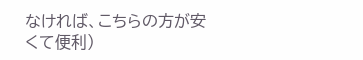なければ、こちらの方が安くて便利)